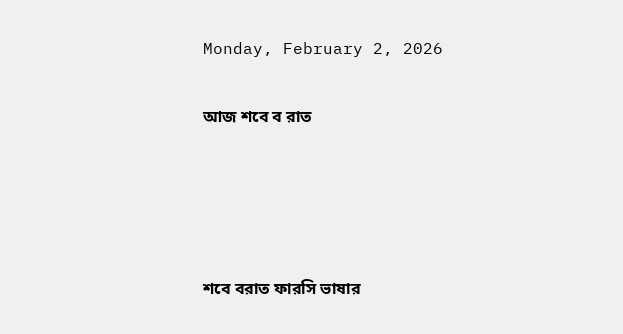Monday, February 2, 2026

আজ শবে ব রাত




শবে বরাত ফারসি ভাষার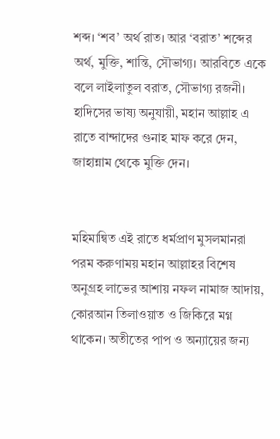শব্দ। ‘শব’ অর্থ রাত। আর ‘বরাত’ শব্দের অর্থ, মুক্তি, শান্তি, সৌভাগ্য। আরবিতে একে বলে লাইলাতুল বরাত, সৌভাগ্য রজনী। হাদিসের ভাষ্য অনুযায়ী, মহান আল্লাহ এ রাতে বান্দাদের গুনাহ মাফ করে দেন, জাহান্নাম থেকে মুক্তি দেন।


মহিমান্বিত এই রাতে ধর্মপ্রাণ মুসলমানরা পরম করুণাময় মহান আল্লাহর বিশেষ অনুগ্রহ লাভের আশায় নফল নামাজ আদায়, কোরআন তিলাওয়াত ও জিকিরে মগ্ন থাকেন। অতীতের পাপ ও অন্যায়ের জন্য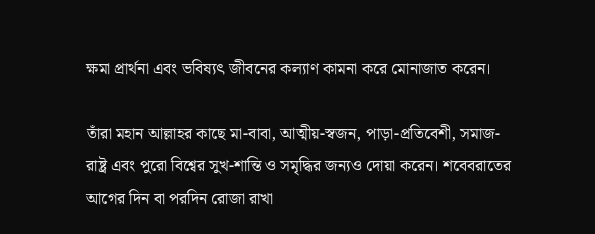ক্ষমা প্রার্থনা এবং ভবিষ্যৎ জীবনের কল্যাণ কামনা করে মোনাজাত করেন।

তাঁরা মহান আল্লাহর কাছে মা-বাবা, আত্মীয়-স্বজন, পাড়া-প্রতিবেশী, সমাজ-রাষ্ট্র এবং পুরো বিশ্বের সুখ-শান্তি ও সমৃদ্ধির জন্যও দোয়া করেন। শবেবরাতের আগের দিন বা পরদিন রোজা রাখা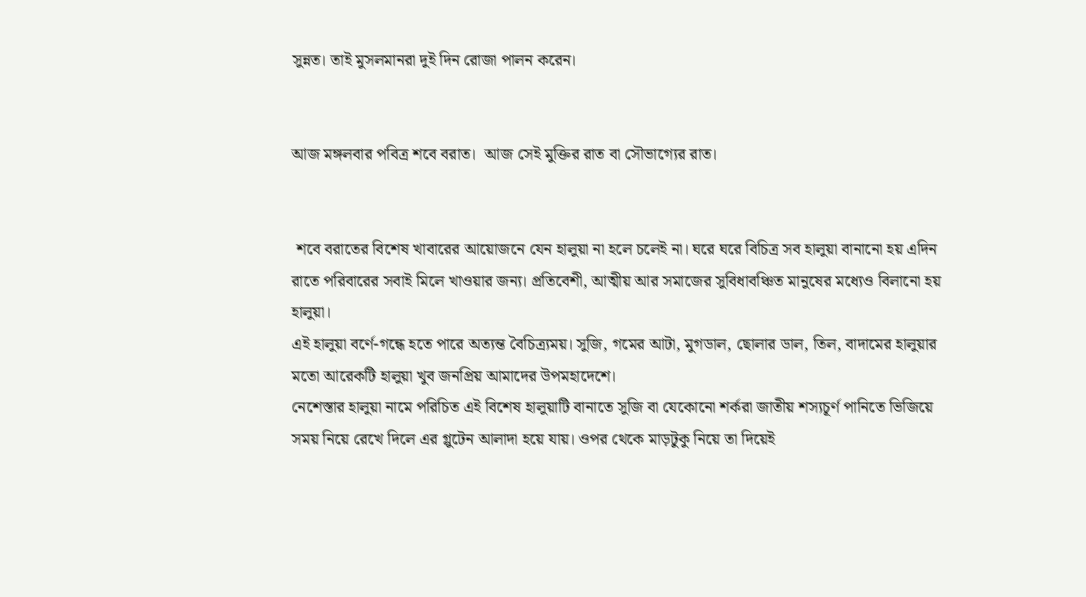সুন্নত। তাই মুসলমানরা দুই দিন রোজা পালন করেন।


আজ মঙ্গলবার পবিত্র শবে বরাত।  আজ সেই মুক্তির রাত বা সৌভাগ্যের রাত।


 শবে বরাতের বিশেষ খাবারের আয়োজনে যেন হালুয়া না হলে চলেই না। ঘরে ঘরে বিচিত্র সব হালুয়া বানানো হয় এদিন রাতে পরিবারের সবাই মিলে খাওয়ার জন্য। প্রতিবেশী, আত্মীয় আর সমাজের সুবিধাবঞ্চিত মানুষের মধ্যেও বিলানো হয় হালুয়া।
এই হালুয়া বর্ণে-গন্ধে হতে পারে অত্যন্ত বৈচিত্র্যময়। সুজি, গমের আটা, মুগডাল, ছোলার ডাল, তিল, বাদামের হালুয়ার মতো আরেকটি হালুয়া খুব জনপ্রিয় আমাদের উপমহাদেশে।
নেশেস্তার হালুয়া নামে পরিচিত এই বিশেষ হালুয়াটি বানাতে সুজি বা যেকোনো শর্করা জাতীয় শস্যচূর্ণ পানিতে ভিজিয়ে সময় নিয়ে রেখে দিলে এর গ্লুটেন আলাদা হয়ে যায়। ওপর থেকে মাড়টুকু নিয়ে তা দিয়েই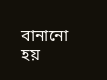বানানো হয়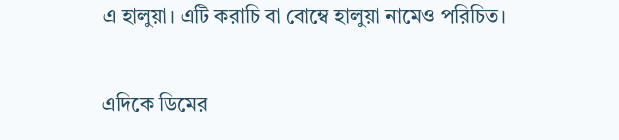এ হালুয়া। এটি করাচি বা বোম্বে হালুয়া নামেও পরিচিত।

এদিকে ডিমের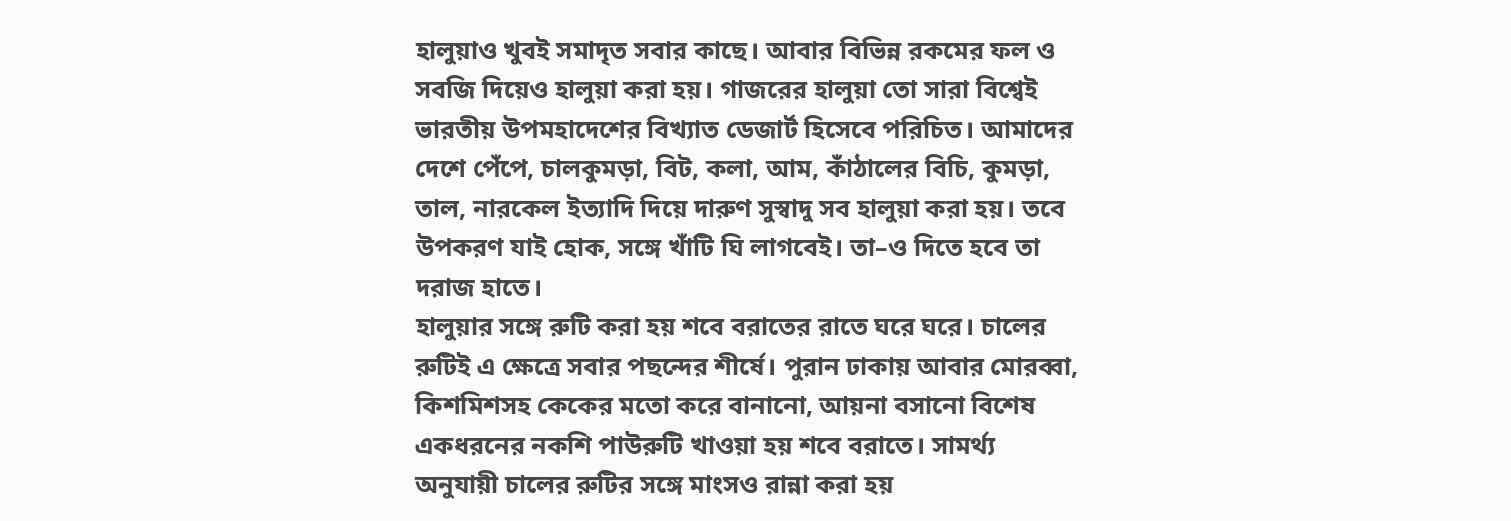হালুয়াও খুবই সমাদৃত সবার কাছে। আবার বিভিন্ন রকমের ফল ও সবজি দিয়েও হালুয়া করা হয়। গাজরের হালুয়া তো সারা বিশ্বেই ভারতীয় উপমহাদেশের বিখ্যাত ডেজার্ট হিসেবে পরিচিত। আমাদের দেশে পেঁপে, চালকুমড়া, বিট, কলা, আম, কাঁঠালের বিচি, কুমড়া, তাল, নারকেল ইত্যাদি দিয়ে দারুণ সুস্বাদু সব হালুয়া করা হয়। তবে উপকরণ যাই হোক, সঙ্গে খাঁটি ঘি লাগবেই। তা–ও দিতে হবে তা দরাজ হাতে।
হালুয়ার সঙ্গে রুটি করা হয় শবে বরাতের রাতে ঘরে ঘরে। চালের রুটিই এ ক্ষেত্রে সবার পছন্দের শীর্ষে। পুরান ঢাকায় আবার মোরব্বা, কিশমিশসহ কেকের মতো করে বানানো, আয়না বসানো বিশেষ একধরনের নকশি পাউরুটি খাওয়া হয় শবে বরাতে। সামর্থ্য অনুযায়ী চালের রুটির সঙ্গে মাংসও রান্না করা হয়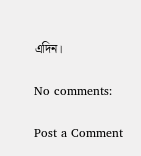এদিন।

No comments:

Post a Comment